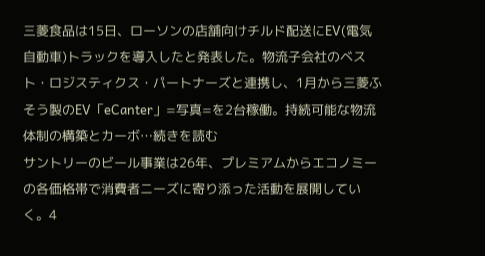三菱食品は15日、ローソンの店舗向けチルド配送にEV(電気自動車)トラックを導入したと発表した。物流子会社のベスト・ロジスティクス・パートナーズと連携し、1月から三菱ふそう製のEV「eCanter」=写真=を2台稼働。持続可能な物流体制の構築とカーボ…続きを読む
サントリーのビール事業は26年、プレミアムからエコノミーの各価格帯で消費者ニーズに寄り添った活動を展開していく。4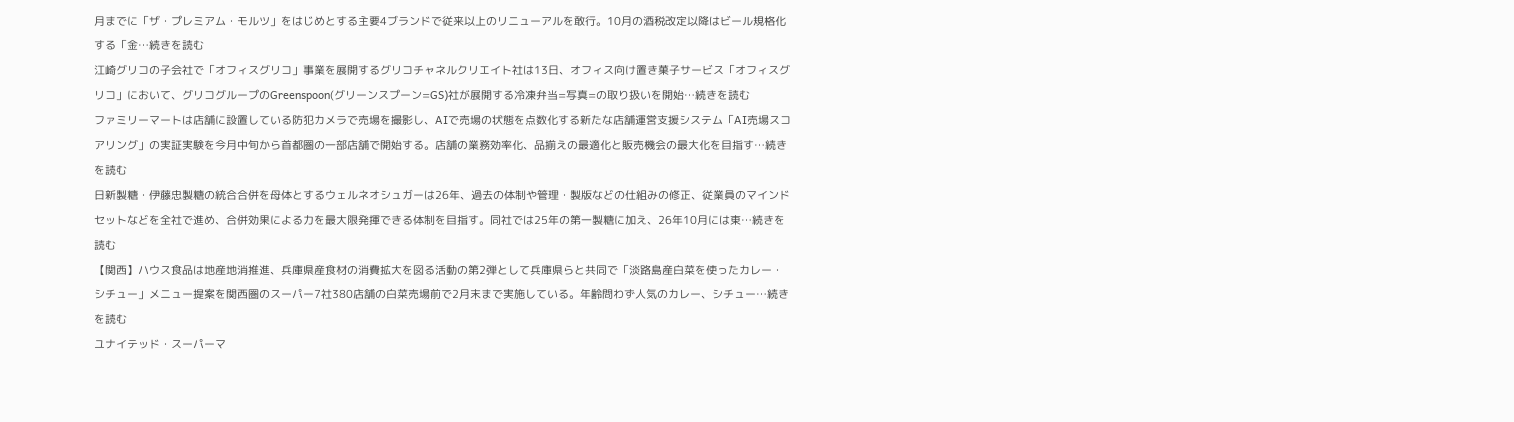月までに「ザ・プレミアム・モルツ」をはじめとする主要4ブランドで従来以上のリニューアルを敢行。10月の酒税改定以降はビール規格化する「金…続きを読む
江崎グリコの子会社で「オフィスグリコ」事業を展開するグリコチャネルクリエイト社は13日、オフィス向け置き菓子サービス「オフィスグリコ」において、グリコグループのGreenspoon(グリーンスプーン=GS)社が展開する冷凍弁当=写真=の取り扱いを開始…続きを読む
ファミリーマートは店舗に設置している防犯カメラで売場を撮影し、AIで売場の状態を点数化する新たな店舗運営支援システム「AI売場スコアリング」の実証実験を今月中旬から首都圏の一部店舗で開始する。店舗の業務効率化、品揃えの最適化と販売機会の最大化を目指す…続きを読む
日新製糖・伊藤忠製糖の統合合併を母体とするウェルネオシュガーは26年、過去の体制や管理・製版などの仕組みの修正、従業員のマインドセットなどを全社で進め、合併効果による力を最大限発揮できる体制を目指す。同社では25年の第一製糖に加え、26年10月には東…続きを読む
【関西】ハウス食品は地産地消推進、兵庫県産食材の消費拡大を図る活動の第2弾として兵庫県らと共同で「淡路島産白菜を使ったカレー・シチュー」メニュー提案を関西圏のスーパー7社380店舗の白菜売場前で2月末まで実施している。年齢問わず人気のカレー、シチュー…続きを読む
ユナイテッド・スーパーマ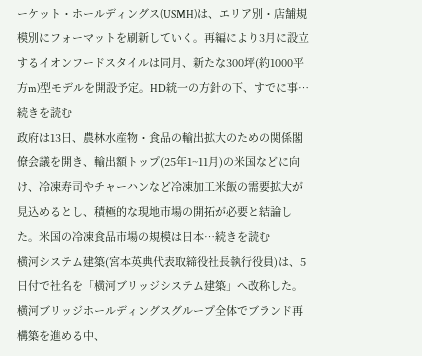ーケット・ホールディングス(USMH)は、エリア別・店舗規模別にフォーマットを刷新していく。再編により3月に設立するイオンフードスタイルは同月、新たな300坪(約1000平方m)型モデルを開設予定。HD統一の方針の下、すでに事…続きを読む
政府は13日、農林水産物・食品の輸出拡大のための関係閣僚会議を開き、輸出額トップ(25年1~11月)の米国などに向け、冷凍寿司やチャーハンなど冷凍加工米飯の需要拡大が見込めるとし、積極的な現地市場の開拓が必要と結論した。米国の冷凍食品市場の規模は日本…続きを読む
横河システム建築(宮本英典代表取締役社長執行役員)は、5日付で社名を「横河ブリッジシステム建築」へ改称した。横河ブリッジホールディングスグループ全体でブランド再構築を進める中、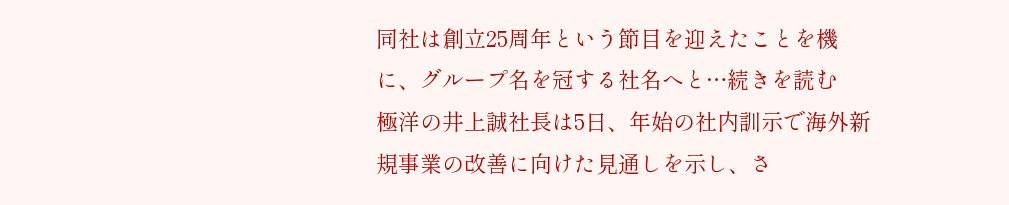同社は創立25周年という節目を迎えたことを機に、グループ名を冠する社名へと…続きを読む
極洋の井上誠社長は5日、年始の社内訓示で海外新規事業の改善に向けた見通しを示し、さ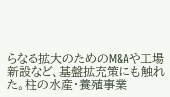らなる拡大のためのM&Aや工場新設など、基盤拡充策にも触れた。柱の水産・養殖事業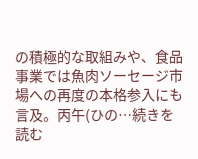の積極的な取組みや、食品事業では魚肉ソーセージ市場への再度の本格参入にも言及。丙午(ひの…続きを読む